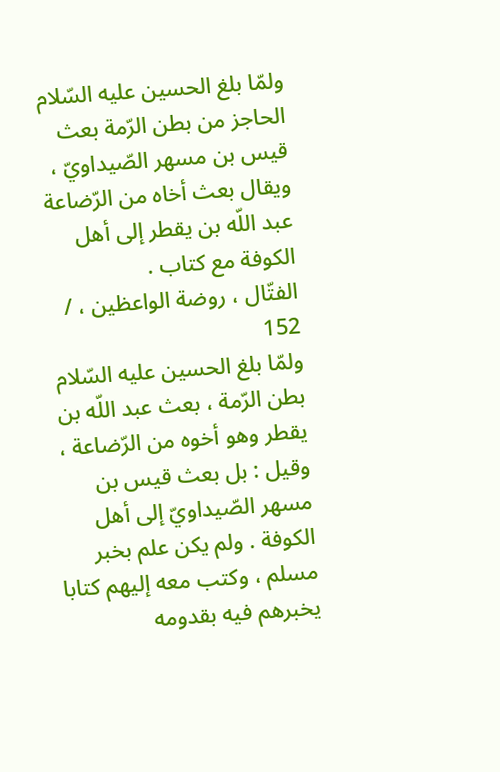ولمّا بلغ الحسين عليه السّلام الحاجز من بطن الرّمة بعث قيس بن مسهر الصّيداويّ ، ويقال بعث أخاه من الرّضاعة عبد اللّه بن يقطر إلى أهل الكوفة مع كتاب .
الفتّال ، روضة الواعظين ، / 152
ولمّا بلغ الحسين عليه السّلام بطن الرّمة ، بعث عبد اللّه بن يقطر وهو أخوه من الرّضاعة ، وقيل : بل بعث قيس بن مسهر الصّيداويّ إلى أهل الكوفة . ولم يكن علم بخبر مسلم ، وكتب معه إليهم كتابا يخبرهم فيه بقدومه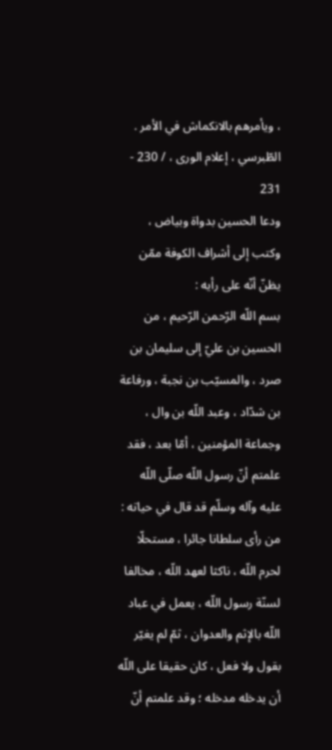، ويأمرهم بالانكماش في الأمر .
الطّبرسي ، إعلام الورى ، / 230 - 231
ودعا الحسين بدواة وبياض ، وكتب إلى أشراف الكوفة ممّن يظنّ أنّه على رأيه :
بسم اللّه الرّحمن الرّحيم ، من الحسين بن عليّ إلى سليمان بن صرد ، والمسيّب بن نجبة ، ورفاعة بن شدّاد ، وعبد اللّه بن وال ، وجماعة المؤمنين ، أمّا بعد ، فقد علمتم أنّ رسول اللّه صلّى اللّه عليه وآله وسلّم قد قال في حياته : من رأى سلطانا جائرا ، مستحلّا لحرم اللّه ، ناكثا لعهد اللّه ، مخالفا لسنّة رسول اللّه ، يعمل في عباد اللّه بالإثم والعدوان ، ثمّ لم يغيّر بقول ولا فعل ، كان حقيقا على اللّه أن يدخله مدخله ؛ وقد علمتم أنّ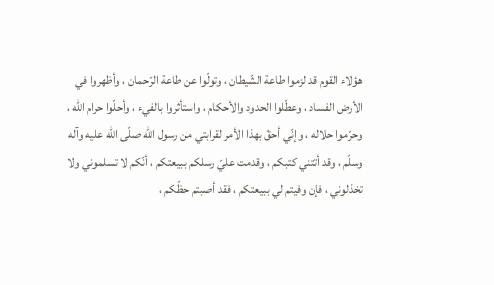هؤلاء القوم قد لزموا طاعة الشّيطان ، وتولّوا عن طاعة الرّحمان ، وأظهروا في الأرض الفساد ، وعطّلوا الحدود والأحكام ، واستأثروا بالفيء ، وأحلّوا حرام اللّه ، وحرّموا حلاله ، وإنّي أحقّ بهذا الأمر لقرابتي من رسول اللّه صلّى اللّه عليه وآله وسلّم ، وقد أتتني كتبكم ، وقدمت عليّ رسلكم ببيعتكم ، أنّكم لا تسلموني ولا تخذلوني ، فإن وفيتم لي ببيعتكم ، فقد أصبتم حظّكم ،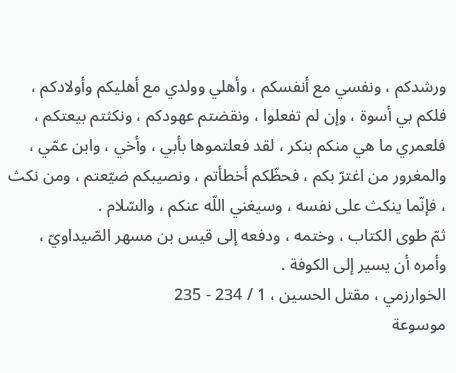ورشدكم ، ونفسي مع أنفسكم ، وأهلي وولدي مع أهليكم وأولادكم ، فلكم بي أسوة ، وإن لم تفعلوا ، ونقضتم عهودكم ، ونكثتم بيعتكم ، فلعمري ما هي منكم بنكر ، لقد فعلتموها بأبي ، وأخي ، وابن عمّي ، والمغرور من اغترّ بكم ، فحظّكم أخطأتم ، ونصيبكم ضيّعتم ، ومن نكث ، فإنّما ينكث على نفسه ، وسيغني اللّه عنكم ، والسّلام .
ثمّ طوى الكتاب ، وختمه ، ودفعه إلى قيس بن مسهر الصّيداويّ ، وأمره أن يسير إلى الكوفة .
الخوارزمي ، مقتل الحسين ، 1 / 234 - 235
موسوعة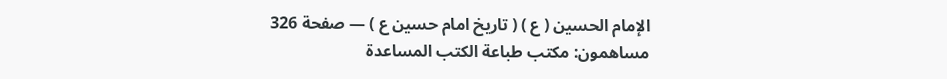الإمام الحسين ( ع ) ( تاريخ امام حسين ع ) — صفحة 326
مساهمون: مكتب طباعة الكتب المساعدة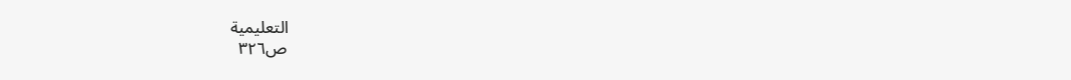التعليمية
ص٣٢٦